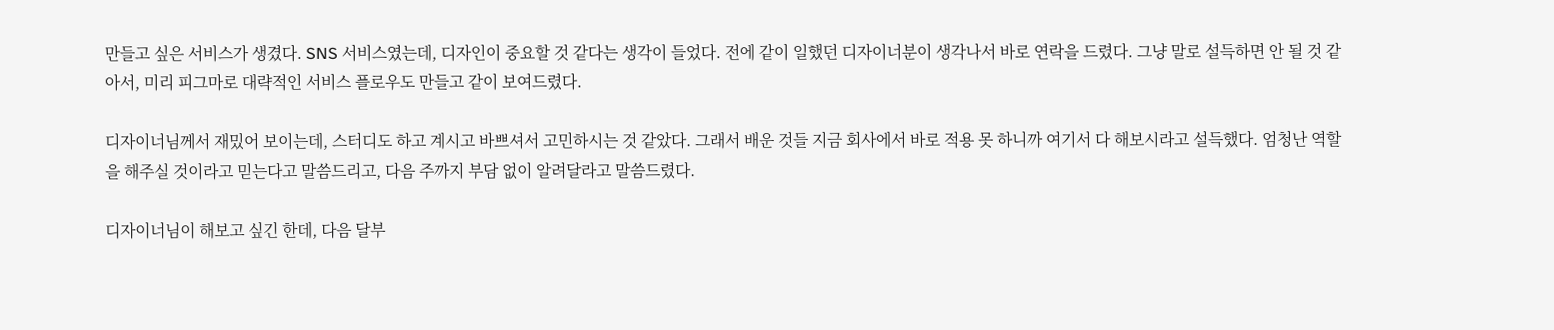만들고 싶은 서비스가 생겼다. SNS 서비스였는데, 디자인이 중요할 것 같다는 생각이 들었다. 전에 같이 일했던 디자이너분이 생각나서 바로 연락을 드렸다. 그냥 말로 설득하면 안 될 것 같아서, 미리 피그마로 대략적인 서비스 플로우도 만들고 같이 보여드렸다.

디자이너님께서 재밌어 보이는데, 스터디도 하고 계시고 바쁘셔서 고민하시는 것 같았다. 그래서 배운 것들 지금 회사에서 바로 적용 못 하니까 여기서 다 해보시라고 설득했다. 엄청난 역할을 해주실 것이라고 믿는다고 말씀드리고, 다음 주까지 부담 없이 알려달라고 말씀드렸다.

디자이너님이 해보고 싶긴 한데, 다음 달부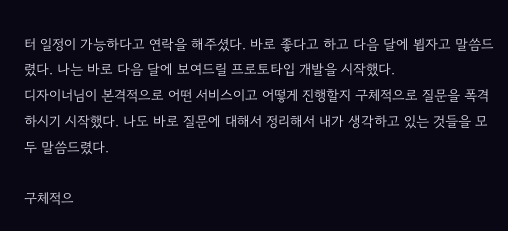터 일정이 가능하다고 연락을 해주셨다. 바로 좋다고 하고 다음 달에 뵙자고 말씀드렸다. 나는 바로 다음 달에 보여드릴 프로토타입 개발을 시작했다.
디자이너님이 본격적으로 어떤 서비스이고 어떻게 진행할지 구체적으로 질문을 폭격하시기 시작했다. 나도 바로 질문에 대해서 정리해서 내가 생각하고 있는 것들을 모두 말씀드렸다.

구체적으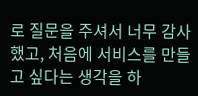로 질문을 주셔서 너무 감사했고, 처음에 서비스를 만들고 싶다는 생각을 하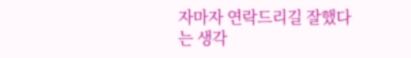자마자 연락드리길 잘했다는 생각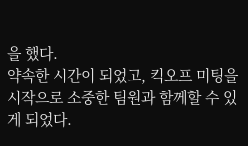을 했다.
약속한 시간이 되었고, 킥오프 미팅을 시작으로 소중한 팀원과 함께할 수 있게 되었다.